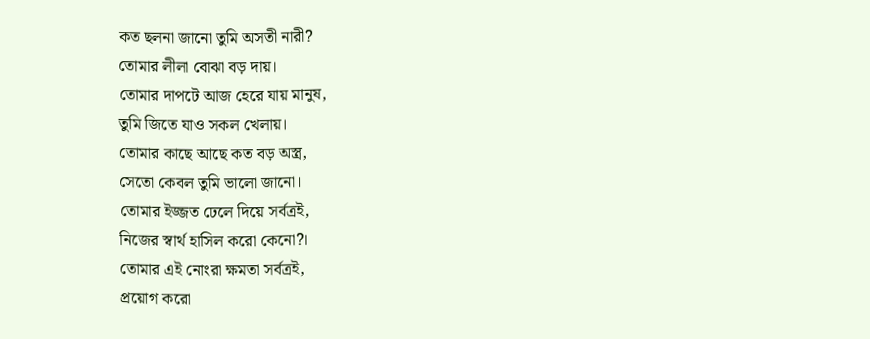কত ছলনা জানো তুমি অসতী নারী?
তোমার লীলা বোঝা বড় দায়।
তোমার দাপটে আজ হেরে যায় মানুষ,
তুমি জিতে যাও সকল খেলায়।
তোমার কাছে আছে কত বড় অস্ত্র,
সেতো কেবল তুমি ভালো জানো।
তোমার ইজ্জত ঢেলে দিয়ে সর্বত্রই,
নিজের স্বার্থ হাসিল করো কেনো?।
তোমার এই নোংরা ক্ষমতা সর্বত্রই,
প্রয়োগ করো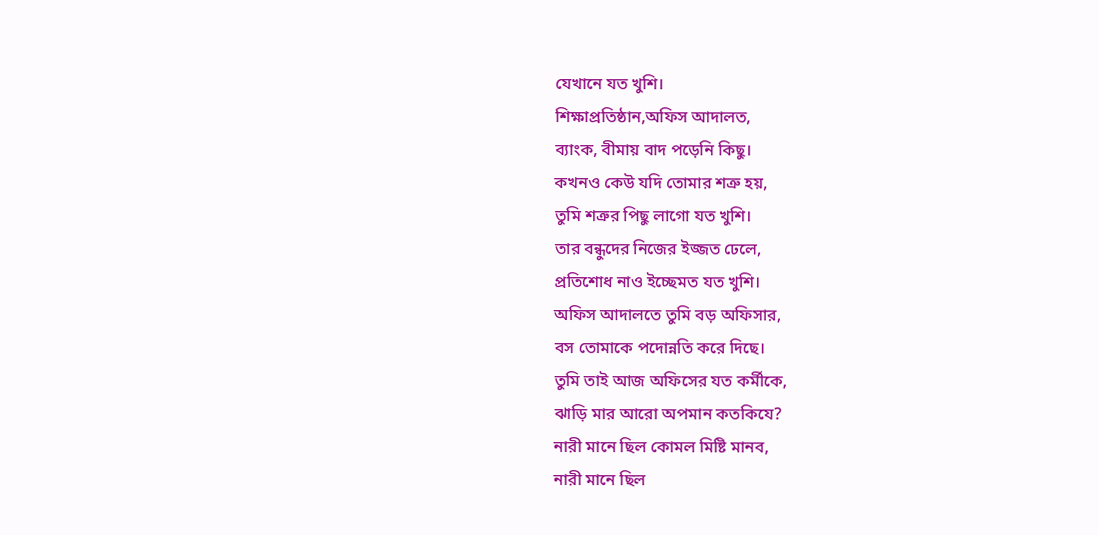যেখানে যত খুশি।
শিক্ষাপ্রতিষ্ঠান,অফিস আদালত,
ব্যাংক, বীমায় বাদ পড়েনি কিছু।
কখনও কেউ যদি তোমার শত্রু হয়,
তুমি শত্রুর পিছু লাগো যত খুশি।
তার বন্ধুদের নিজের ইজ্জত ঢেলে,
প্রতিশোধ নাও ইচ্ছেমত যত খুশি।
অফিস আদালতে তুমি বড় অফিসার,
বস তোমাকে পদোন্নতি করে দিছে।
তুমি তাই আজ অফিসের যত কর্মীকে,
ঝাড়ি মার আরো অপমান কতকিযে?
নারী মানে ছিল কোমল মিষ্টি মানব,
নারী মানে ছিল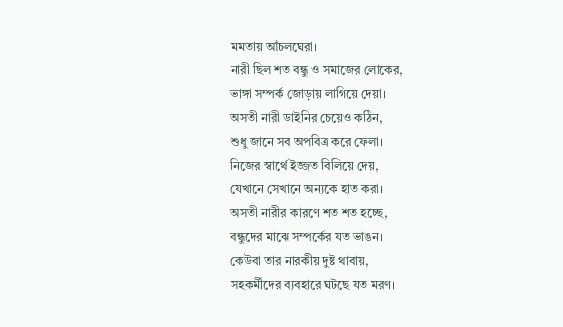মমতায় আঁচলঘেরা।
নারী ছিল শত বন্ধু ও সমাজের লোকের,
ভাঙ্গা সম্পর্ক জোড়ায় লাগিয়ে দেয়া।
অসতী নারী ডাইনির চেয়েও কঠিন,
শুধু জানে সব অপবিত্র করে ফেলা।
নিজের স্বার্থে ইজ্জত বিলিয়ে দেয়,
যেখানে সেখানে অন্যকে হাত করা।
অসতী নারীর কারণে শত শত হচ্ছে,
বন্ধুদের মাঝে সম্পর্কের যত ভাঙন।
কেউবা তার নারকীয় দুষ্ট থাবায়,
সহকর্মীদের ব্যবহারে ঘটছে যত মরণ।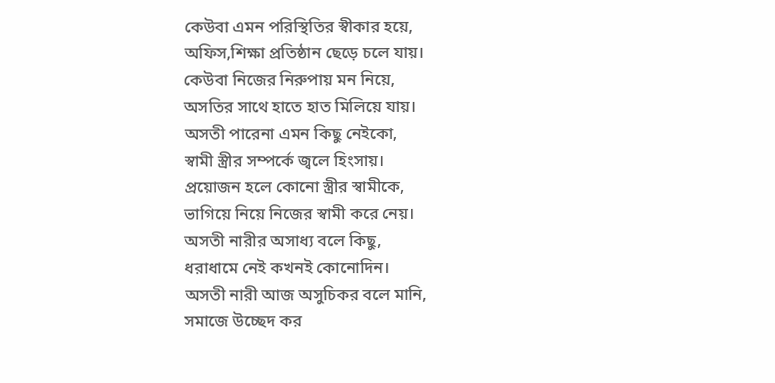কেউবা এমন পরিস্থিতির স্বীকার হয়ে,
অফিস,শিক্ষা প্রতিষ্ঠান ছেড়ে চলে যায়।
কেউবা নিজের নিরুপায় মন নিয়ে,
অসতির সাথে হাতে হাত মিলিয়ে যায়।
অসতী পারেনা এমন কিছু নেইকো,
স্বামী স্ত্রীর সম্পর্কে জ্বলে হিংসায়।
প্রয়োজন হলে কোনো স্ত্রীর স্বামীকে,
ভাগিয়ে নিয়ে নিজের স্বামী করে নেয়।
অসতী নারীর অসাধ্য বলে কিছু,
ধরাধামে নেই কখনই কোনোদিন।
অসতী নারী আজ অসুচিকর বলে মানি,
সমাজে উচ্ছেদ কর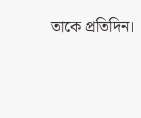তাকে প্রতিদিন।